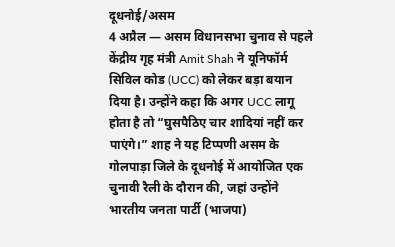दूधनोई/असम
4 अप्रैल — असम विधानसभा चुनाव से पहले केंद्रीय गृह मंत्री Amit Shah ने यूनिफॉर्म सिविल कोड (UCC) को लेकर बड़ा बयान दिया है। उन्होंने कहा कि अगर UCC लागू होता है तो “घुसपैठिए चार शादियां नहीं कर पाएंगे।” शाह ने यह टिप्पणी असम के गोलपाड़ा जिले के दूधनोई में आयोजित एक चुनावी रैली के दौरान की, जहां उन्होंने भारतीय जनता पार्टी (भाजपा)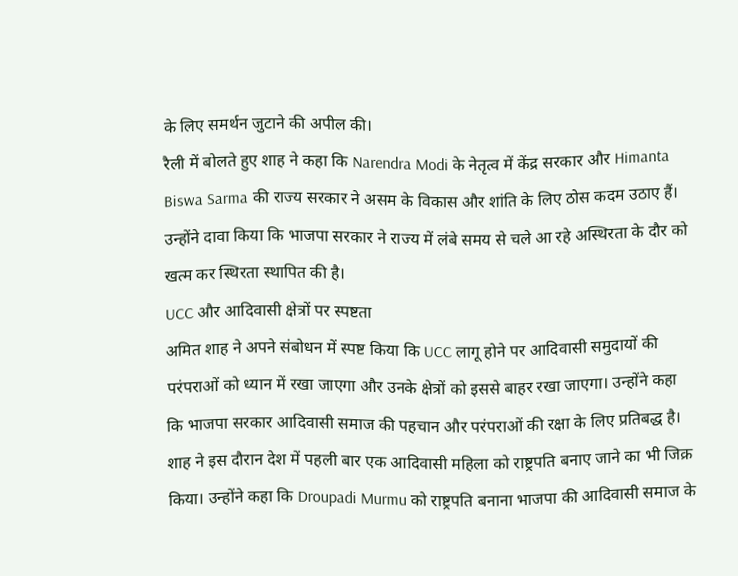के लिए समर्थन जुटाने की अपील की।
रैली में बोलते हुए शाह ने कहा कि Narendra Modi के नेतृत्व में केंद्र सरकार और Himanta Biswa Sarma की राज्य सरकार ने असम के विकास और शांति के लिए ठोस कदम उठाए हैं। उन्होंने दावा किया कि भाजपा सरकार ने राज्य में लंबे समय से चले आ रहे अस्थिरता के दौर को खत्म कर स्थिरता स्थापित की है।
UCC और आदिवासी क्षेत्रों पर स्पष्टता
अमित शाह ने अपने संबोधन में स्पष्ट किया कि UCC लागू होने पर आदिवासी समुदायों की परंपराओं को ध्यान में रखा जाएगा और उनके क्षेत्रों को इससे बाहर रखा जाएगा। उन्होंने कहा कि भाजपा सरकार आदिवासी समाज की पहचान और परंपराओं की रक्षा के लिए प्रतिबद्ध है।
शाह ने इस दौरान देश में पहली बार एक आदिवासी महिला को राष्ट्रपति बनाए जाने का भी जिक्र किया। उन्होंने कहा कि Droupadi Murmu को राष्ट्रपति बनाना भाजपा की आदिवासी समाज के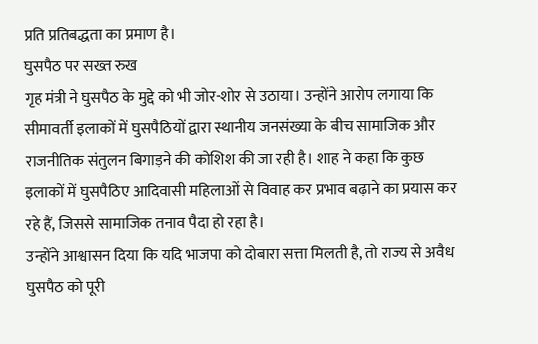प्रति प्रतिबद्धता का प्रमाण है।
घुसपैठ पर सख्त रुख
गृह मंत्री ने घुसपैठ के मुद्दे को भी जोर-शोर से उठाया। उन्होंने आरोप लगाया कि सीमावर्ती इलाकों में घुसपैठियों द्वारा स्थानीय जनसंख्या के बीच सामाजिक और राजनीतिक संतुलन बिगाड़ने की कोशिश की जा रही है। शाह ने कहा कि कुछ इलाकों में घुसपैठिए आदिवासी महिलाओं से विवाह कर प्रभाव बढ़ाने का प्रयास कर रहे हैं, जिससे सामाजिक तनाव पैदा हो रहा है।
उन्होंने आश्वासन दिया कि यदि भाजपा को दोबारा सत्ता मिलती है, तो राज्य से अवैध घुसपैठ को पूरी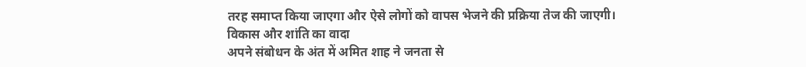तरह समाप्त किया जाएगा और ऐसे लोगों को वापस भेजने की प्रक्रिया तेज की जाएगी।
विकास और शांति का वादा
अपने संबोधन के अंत में अमित शाह ने जनता से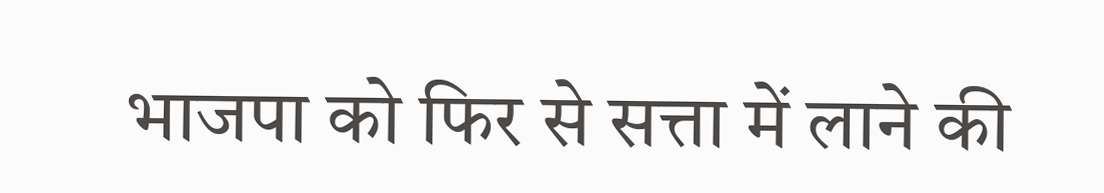भाजपा को फिर से सत्ता में लाने की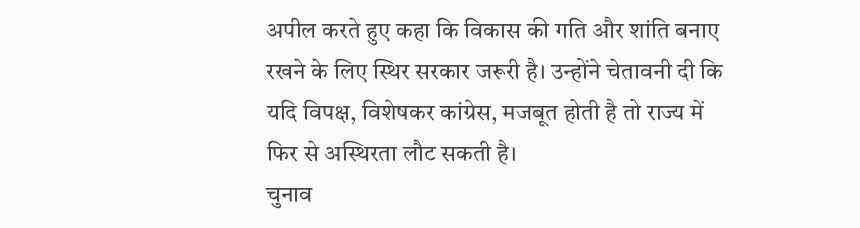अपील करते हुए कहा कि विकास की गति और शांति बनाए रखने के लिए स्थिर सरकार जरूरी है। उन्होंने चेतावनी दी कि यदि विपक्ष, विशेषकर कांग्रेस, मजबूत होती है तो राज्य में फिर से अस्थिरता लौट सकती है।
चुनाव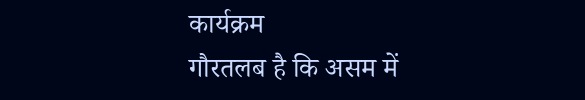कार्यक्रम
गौरतलब है कि असम में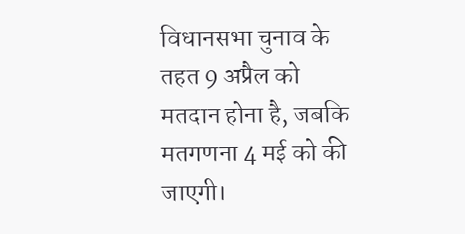विधानसभा चुनाव के तहत 9 अप्रैल को मतदान होना है, जबकि मतगणना 4 मई को की जाएगी।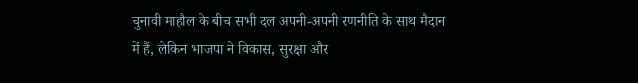चुनावी माहौल के बीच सभी दल अपनी-अपनी रणनीति के साथ मैदान में हैं, लेकिन भाजपा ने विकास, सुरक्षा और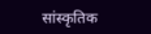सांस्कृतिक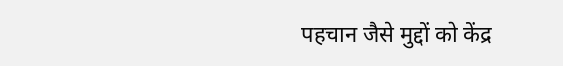पहचान जैसे मुद्दों को केंद्र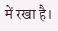में रखा है।